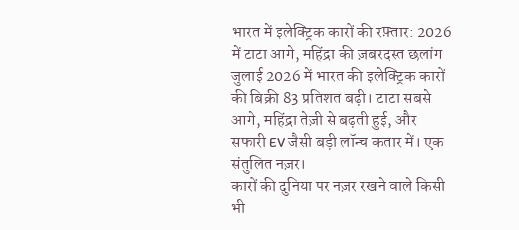भारत में इलेक्ट्रिक कारों की रफ़्तार: 2026 में टाटा आगे, महिंद्रा की ज़बरदस्त छलांग
जुलाई 2026 में भारत की इलेक्ट्रिक कारों की बिक्री 83 प्रतिशत बढ़ी। टाटा सबसे आगे, महिंद्रा तेज़ी से बढ़ती हुई, और सफारी EV जैसी बड़ी लॉन्च कतार में। एक संतुलित नज़र।
कारों की दुनिया पर नज़र रखने वाले किसी भी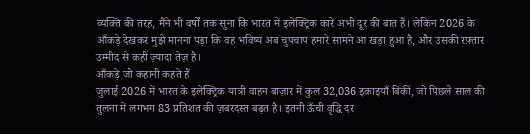व्यक्ति की तरह, मैंने भी वर्षों तक सुना कि भारत में इलेक्ट्रिक कारें अभी दूर की बात हैं। लेकिन 2026 के आँकड़े देखकर मुझे मानना पड़ा कि वह भविष्य अब चुपचाप हमारे सामने आ खड़ा हुआ है, और उसकी रफ़्तार उम्मीद से कहीं ज़्यादा तेज़ है।
आँकड़े जो कहानी कहते हैं
जुलाई 2026 में भारत के इलेक्ट्रिक यात्री वाहन बाज़ार में कुल 32,036 इकाइयाँ बिकीं, जो पिछले साल की तुलना में लगभग 83 प्रतिशत की ज़बरदस्त बढ़त है। इतनी ऊँची वृद्धि दर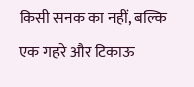किसी सनक का नहीं, बल्कि एक गहरे और टिकाऊ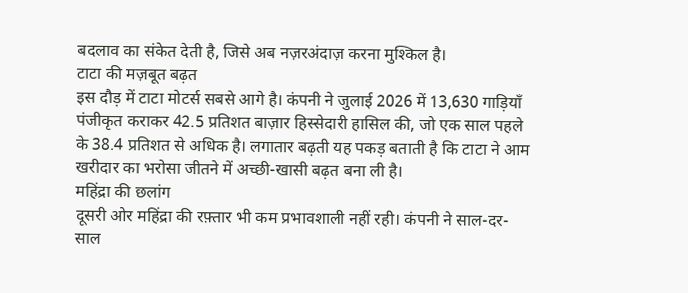बदलाव का संकेत देती है, जिसे अब नज़रअंदाज़ करना मुश्किल है।
टाटा की मज़बूत बढ़त
इस दौड़ में टाटा मोटर्स सबसे आगे है। कंपनी ने जुलाई 2026 में 13,630 गाड़ियाँ पंजीकृत कराकर 42.5 प्रतिशत बाज़ार हिस्सेदारी हासिल की, जो एक साल पहले के 38.4 प्रतिशत से अधिक है। लगातार बढ़ती यह पकड़ बताती है कि टाटा ने आम खरीदार का भरोसा जीतने में अच्छी-खासी बढ़त बना ली है।
महिंद्रा की छलांग
दूसरी ओर महिंद्रा की रफ़्तार भी कम प्रभावशाली नहीं रही। कंपनी ने साल-दर-साल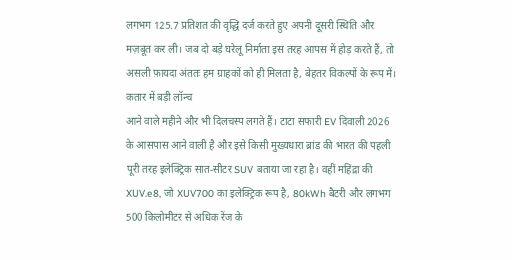लगभग 125.7 प्रतिशत की वृद्धि दर्ज करते हुए अपनी दूसरी स्थिति और मज़बूत कर ली। जब दो बड़े घरेलू निर्माता इस तरह आपस में होड़ करते हैं, तो असली फ़ायदा अंततः हम ग्राहकों को ही मिलता है, बेहतर विकल्पों के रूप में।
कतार में बड़ी लॉन्च
आने वाले महीने और भी दिलचस्प लगते हैं। टाटा सफारी EV दिवाली 2026 के आसपास आने वाली है और इसे किसी मुख्यधारा ब्रांड की भारत की पहली पूरी तरह इलेक्ट्रिक सात-सीटर SUV बताया जा रहा है। वहीं महिंद्रा की XUV.e8, जो XUV700 का इलेक्ट्रिक रूप है, 80kWh बैटरी और लगभग 500 किलोमीटर से अधिक रेंज के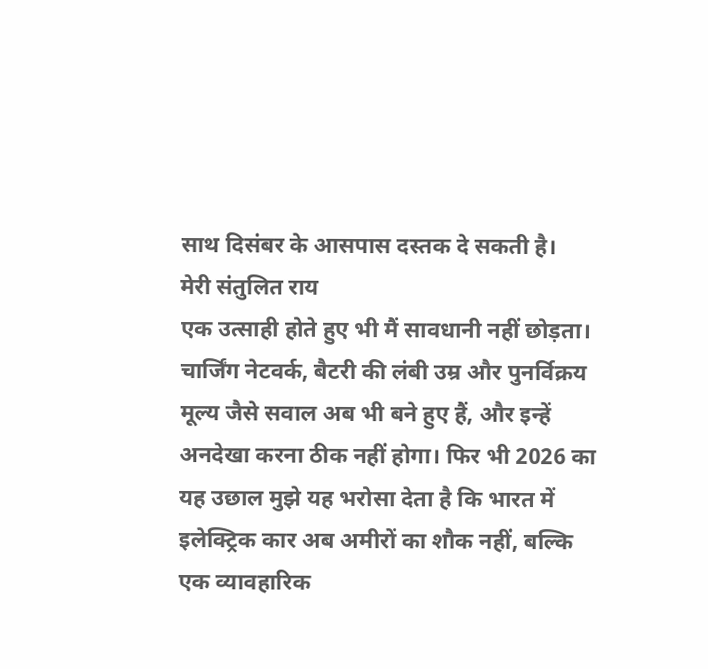साथ दिसंबर के आसपास दस्तक दे सकती है।
मेरी संतुलित राय
एक उत्साही होते हुए भी मैं सावधानी नहीं छोड़ता। चार्जिंग नेटवर्क, बैटरी की लंबी उम्र और पुनर्विक्रय मूल्य जैसे सवाल अब भी बने हुए हैं, और इन्हें अनदेखा करना ठीक नहीं होगा। फिर भी 2026 का यह उछाल मुझे यह भरोसा देता है कि भारत में इलेक्ट्रिक कार अब अमीरों का शौक नहीं, बल्कि एक व्यावहारिक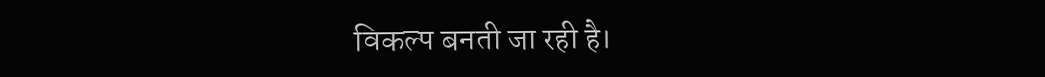विकल्प बनती जा रही है।